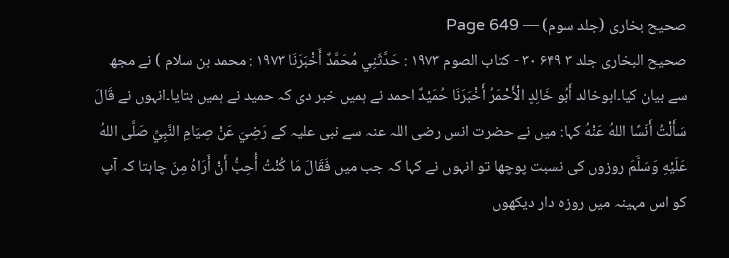صحیح بخاری (جلد سوم) — Page 649
صحيح البخاری جلد ٣ ۶۴۹ ٣٠ - كتاب الصوم ۱۹۷۳ : حَدَّثَنِي مُحَمَّدٌ أَخْبَرَنَا ۱۹۷۳ : محمد بن سلام ) نے مجھ سے بیان کیا۔ابوخالد أَبُو خَالِدٍ الْأَحْمَرُ أَخْبَرَنَا حُمَيْدٌ احمد نے ہمیں خبر دی کہ حمید نے ہمیں بتایا۔انہوں نے قَالَ سَأَلْتُ أَنَسًا اللهُ عَنْهُ کہا: میں نے حضرت انس رضی اللہ عنہ سے نبی علیہ کے رَضِيَ عَنْ صِيَامِ النَّبِيِّ صَلَّى اللهُ عَلَيْهِ وَسَلَّمَ روزوں کی نسبت پوچھا تو انہوں نے کہا کہ جب میں فَقَالَ مَا كُنْتُ أُحِبُّ أَنْ أَرَاهُ مِنَ چاہتا کہ آپ کو اس مہینہ میں روزہ دار دیکھوں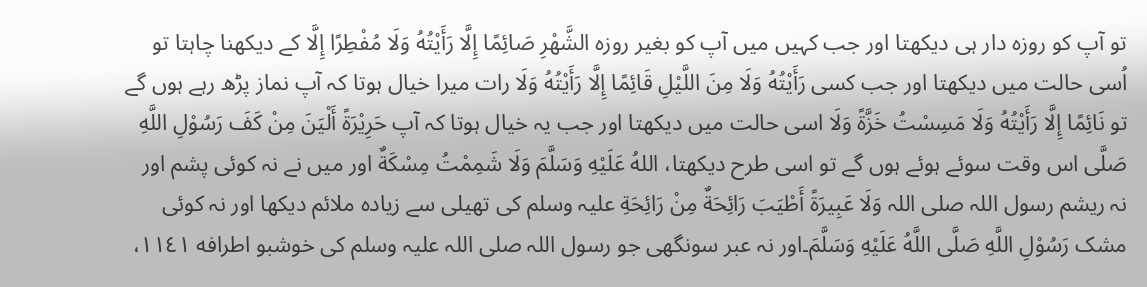تو آپ کو روزہ دار ہی دیکھتا اور جب کہیں میں آپ کو بغیر روزہ الشَّهْرِ صَائِمًا إِلَّا رَأَيْتُهُ وَلَا مُفْطِرًا إِلَّا کے دیکھنا چاہتا تو اُسی حالت میں دیکھتا اور جب کسی رَأَيْتُهُ وَلَا مِنَ اللَّيْلِ قَائِمًا إِلَّا رَأَيْتُهُ وَلَا رات میرا خیال ہوتا کہ آپ نماز پڑھ رہے ہوں گے تو نَائِمًا إِلَّا رَأَيْتُهُ وَلَا مَسِسْتُ خَزَّةً وَلَا اسی حالت میں دیکھتا اور جب یہ خیال ہوتا کہ آپ حَرِيْرَةً أَلْيَنَ مِنْ كَفَ رَسُوْلِ اللَّهِ صَلَّی اس وقت سوئے ہوئے ہوں گے تو اسی طرح دیکھتا، اللهُ عَلَيْهِ وَسَلَّمَ وَلَا شَمِمْتُ مِسْكَةٌ اور میں نے نہ کوئی پشم اور نہ ریشم رسول اللہ صلی اللہ وَلَا عَبِيرَةً أَطْيَبَ رَائِحَةٌ مِنْ رَائِحَةِ عليہ وسلم کی تھیلی سے زیادہ ملائم دیکھا اور نہ کوئی مشک رَسُوْلِ اللَّهِ صَلَّى اللَّهُ عَلَيْهِ وَسَلَّمَ۔اور نہ عبر سونگھی جو رسول اللہ صلی اللہ علیہ وسلم کی خوشبو اطرافه ۱۱٤١،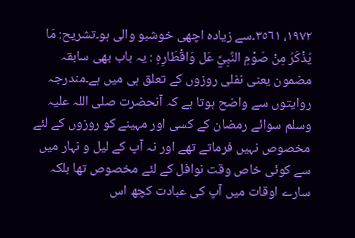۱۹۷۲، ٣٥٦١۔سے زیادہ اچھی خوشبو والی ہو۔تشریح: مَا يُذْكَرُ مِنْ صَوْمِ النَّبِيِّ عَل وَاقْطَارِهِ : یہ باب بھی سابقہ مضمون یعنی نفلی روزوں کے تعلق ہی میں ہے۔مندرجہ روایتوں سے واضح ہوتا ہے کہ آنحضرت صلی اللہ علیہ وسلم سوائے رمضان کے کسی اور مہینے کو روزوں کے لئے مخصوص نہیں فرماتے تھے اور نہ آپ کے لیل و نہار میں سے کوئی خاص وقت نوافل کے لئے مخصوص تھا بلکہ سارے اوقات میں آپ کی عبادت کچھ اس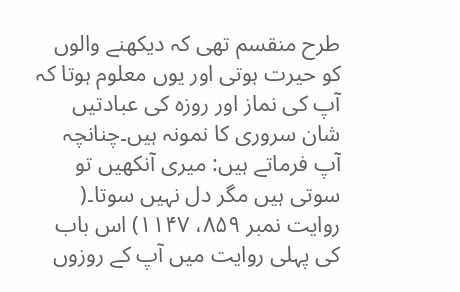طرح منقسم تھی کہ دیکھنے والوں کو حیرت ہوتی اور یوں معلوم ہوتا کہ آپ کی نماز اور روزہ کی عبادتیں شان سروری کا نمونہ ہیں۔چنانچہ آپ فرماتے ہیں: میری آنکھیں تو سوتی ہیں مگر دل نہیں سوتا۔( روایت نمبر ۸۵۹، ۱۱۴۷) اس باب کی پہلی روایت میں آپ کے روزوں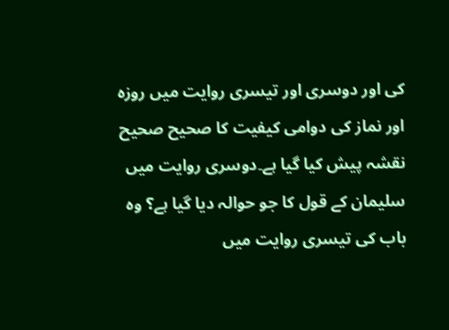کی اور دوسری اور تیسری روایت میں روزہ اور نماز کی دوامی کیفیت کا صحیح صحیح نقشہ پیش کیا گیا ہے۔دوسری روایت میں سلیمان کے قول کا جو حوالہ دیا گیا ہے؟ وہ باب کی تیسری روایت میں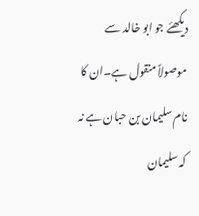دیکھئے جو ابو خالد سے موصولاً منقول ہے۔ان کا نام سلیمان بن حبان ہے نہ کہ سلیمان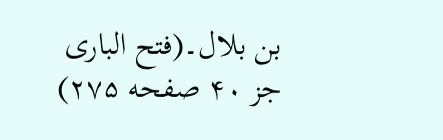بن بلال۔(فتح الباری جز ۴۰ صفحه ۲۷۵)